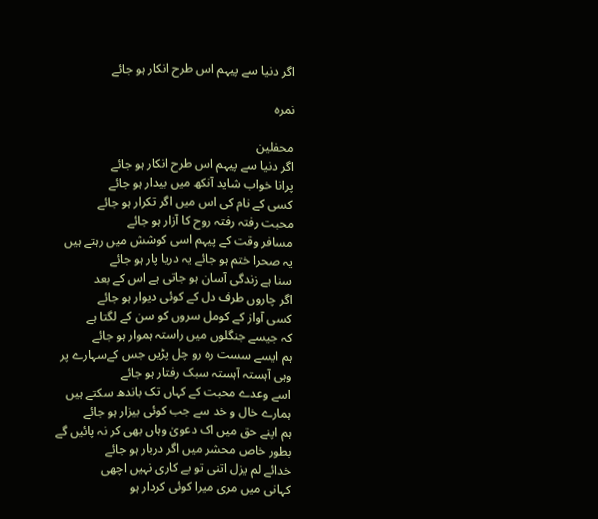اگر دنیا سے پیہم اس طرح انکار ہو جائے

نمرہ

محفلین
اگر دنیا سے پیہم اس طرح انکار ہو جائے
پرانا خواب شاید آنکھ میں بیدار ہو جائے
کسی کے نام کی اس میں اگر تکرار ہو جائے
محبت رفتہ رفتہ روح کا آزار ہو جائے
مسافر وقت کے پیہم اسی کوشش میں رہتے ہیں
یہ صحرا ختم ہو جائے یہ دریا پار ہو جائے
سنا ہے زندگی آسان ہو جاتی ہے اس کے بعد
اگر چاروں طرف دل کے کوئی دیوار ہو جائے
کسی آواز کے کومل سروں کو سن کے لگتا ہے
کہ جیسے جنگلوں میں راستہ ہموار ہو جائے
ہم ایسے سست رہ رو چل پڑیں جس کےسہارے پر
وہی آہستہ آہستہ سبک رفتار ہو جائے
اسے وعدے محبت کے کہاں تک باندھ سکتے ہیں
ہمارے خال و خد سے جب کوئی بیزار ہو جائے
ہم اپنے حق میں اک دعویٰ وہاں بھی کر نہ پائیں گے
بطور خاص محشر میں اگر دربار ہو جائے
خدائے لم یزل اتنی تو بے کاری نہیں اچھی
کہانی میں مری میرا کوئی کردار ہو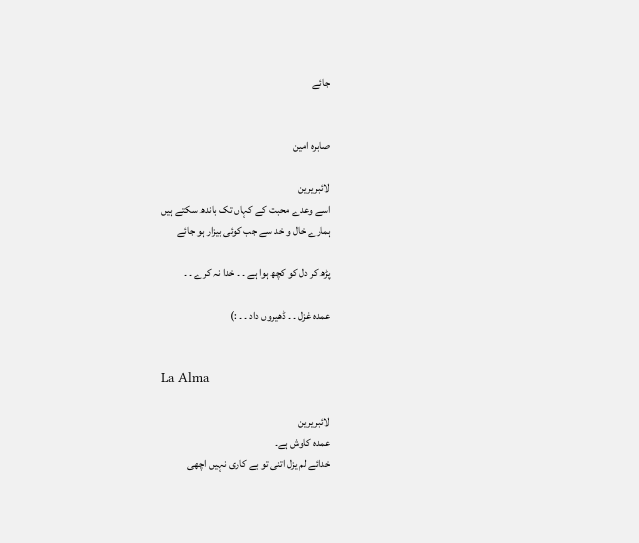جائے


صابرہ امین

لائبریرین
اسے وعدے محبت کے کہاں تک باندھ سکتے ہیں
ہمارے خال و خد سے جب کوئی بیزار ہو جائے

پڑھ کر دل کو کچھ ہوا ہے ۔ ۔ خدا نہ کرے ۔ ۔

عمدہ غزل ۔ ۔ ڈھیروں داد ۔ ۔ :)


La Alma

لائبریرین
عمدہ کاوش ہے۔
خدائے لم یزل اتنی تو بے کاری نہیں اچھی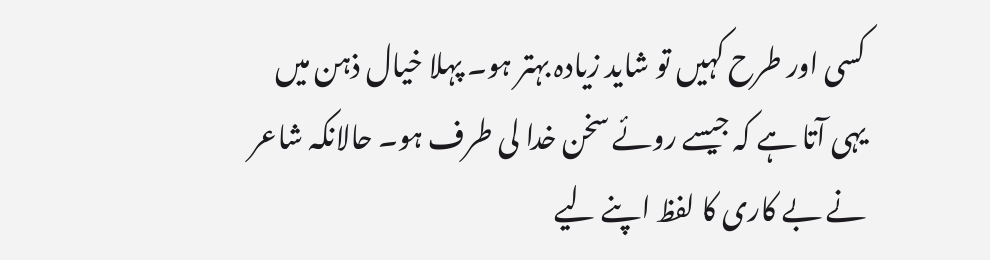کسی اور طرح کہیں تو شاید زیادہ بہتر ہو۔ پہلا خیال ذہن میں یہی آتا ہے کہ جیسے روئے سخن خدا لی طرف ہو۔ حالانکہ شاعر نے بے کاری کا لفظ اپنے لیے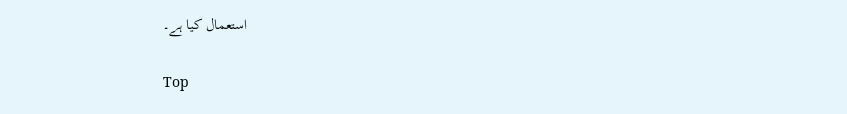استعمال کیا ہے۔

Top